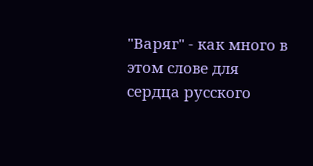"Варяг" - как много в этом слове для сердца русского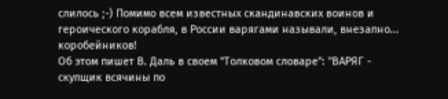слилось ;-) Помимо всем известных скандинавских воинов и героического корабля, в России варягами называли, внезапно... коробейников!
Об этом пишет В. Даль в своем "Толковом словаре": "ВАРЯГ - скупщик всячины по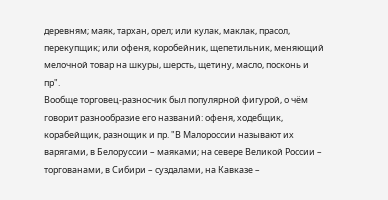деревням; маяк, тархан, орел; или кулак, маклак, прасол, перекупщик; или офеня, коробейник, щепетильник, меняющий мелочной товар на шкуры, шерсть, щетину, масло, посконь и пр".
Вообще торговец-разносчик был популярной фигурой, о чём говорит разнообразие его названий: офеня, ходебщик, корабейщик, разнощик и пр. "В Малороссии называют их варягами, в Белоруссии – маяками; на севере Великой России – торгованами, в Сибири – суздалами, на Кавказе –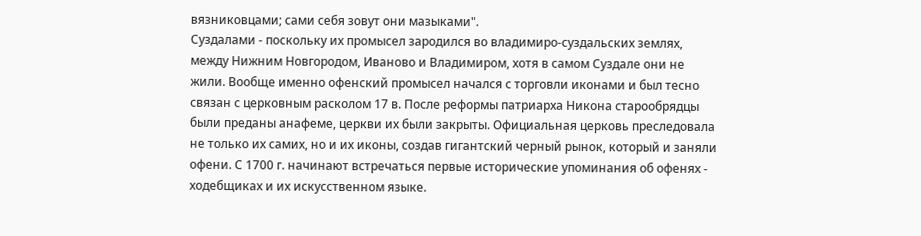вязниковцами; сами себя зовут они мазыками".
Суздалами - поскольку их промысел зародился во владимиро-суздальских землях, между Нижним Новгородом, Иваново и Владимиром, хотя в самом Суздале они не жили. Вообще именно офенский промысел начался с торговли иконами и был тесно связан с церковным расколом 17 в. После реформы патриарха Никона старообрядцы были преданы анафеме, церкви их были закрыты. Официальная церковь преследовала не только их самих, но и их иконы, создав гигантский черный рынок, который и заняли офени. С 1700 г. начинают встречаться первые исторические упоминания об офенях - ходебщиках и их искусственном языке.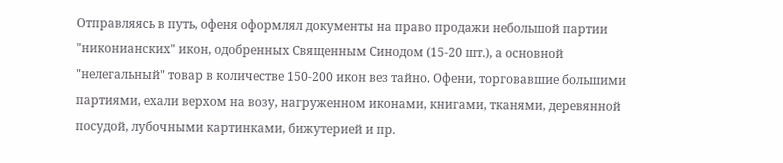Отправляясь в путь, офеня оформлял документы на право продажи небольшой партии "никонианских" икон, одобренных Священным Синодом (15-20 шт.), а основной "нелегальный" товар в количестве 150-200 икон вез тайно. Офени, торговавшие большими партиями, ехали верхом на возу, нагруженном иконами, книгами, тканями, деревянной посудой, лубочными картинками, бижутерией и пр.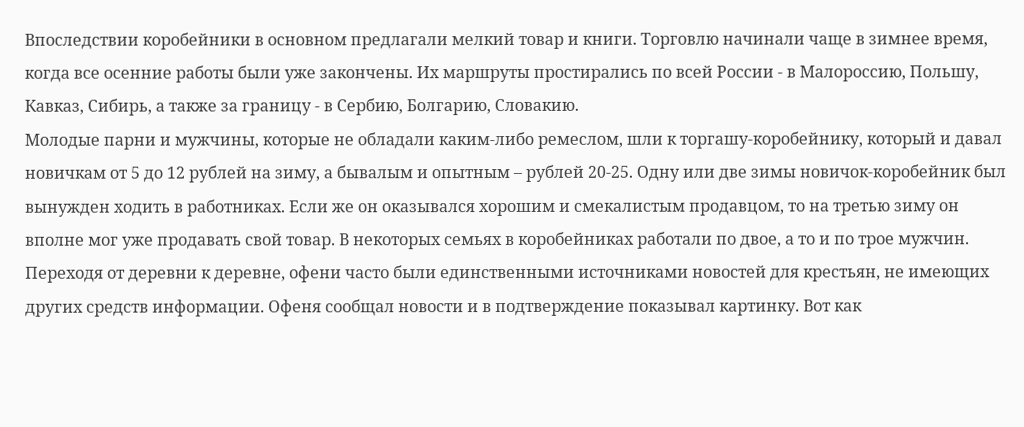Впоследствии коробейники в основном предлагали мелкий товар и книги. Торговлю начинали чаще в зимнее время, когда все осенние работы были уже закончены. Их маршруты простирались по всей России - в Малороссию, Польшу, Кавказ, Сибирь, а также за границу - в Сербию, Болгарию, Словакию.
Молодые парни и мужчины, которые не обладали каким-либо ремеслом, шли к торгашу-коробейнику, который и давал новичкам от 5 до 12 рублей на зиму, а бывалым и опытным – рублей 20-25. Одну или две зимы новичок-коробейник был вынужден ходить в работниках. Если же он оказывался хорошим и смекалистым продавцом, то на третью зиму он вполне мог уже продавать свой товар. В некоторых семьях в коробейниках работали по двое, а то и по трое мужчин.
Переходя от деревни к деревне, офени часто были единственными источниками новостей для крестьян, не имеющих других средств информации. Офеня сообщал новости и в подтверждение показывал картинку. Вот как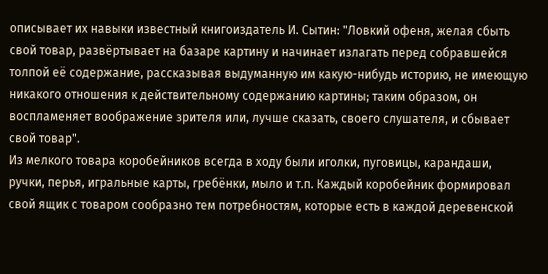описывает их навыки известный книгоиздатель И. Сытин: "Ловкий офеня, желая сбыть свой товар, развёртывает на базаре картину и начинает излагать перед собравшейся толпой её содержание, рассказывая выдуманную им какую-нибудь историю, не имеющую никакого отношения к действительному содержанию картины; таким образом, он воспламеняет воображение зрителя или, лучше сказать, своего слушателя, и сбывает свой товар".
Из мелкого товара коробейников всегда в ходу были иголки, пуговицы, карандаши, ручки, перья, игральные карты, гребёнки, мыло и т.п. Каждый коробейник формировал свой ящик с товаром сообразно тем потребностям, которые есть в каждой деревенской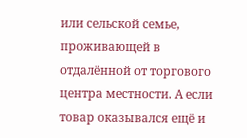или сельской семье, проживающей в отдалённой от торгового центра местности. А если товар оказывался ещё и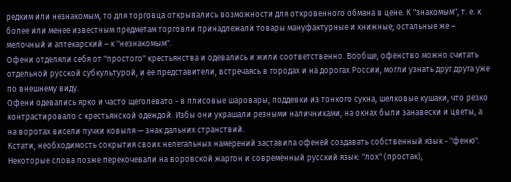редким или незнакомым, то для торговца открывались возможности для откровенного обмана в цене. К "знакомым", т. е. к более или менее известным предметам торговли принадлежали товары мануфактурные и книжные; остальные же – мелочный и аптекарский – к "незнакомым".
Офени отделяли себя от "простого" крестьянства и одевались и жили соответственно. Вообще, офенство можно считать отдельной русской субкультурой, и ее представители, встречаясь в городах и на дорогах России, могли узнать друг друга уже по внешнему виду.
Офени одевались ярко и часто щеголевато - в плисовые шаровары, поддевки из тонкого сукна, шелковые кушаки, что резко контрастировало с крестьянской одеждой. Избы они украшали резными наличниками, на окнах были занавески и цветы, а на воротах висели пучки ковыля — знак дальних странствий.
Кстати, необходимость сокрытия своих нелегальных намерений заставила офеней создавать собственный язык - "феню". Некоторые слова позже перекочевали на воровской жаргон и современный русский язык: "лох" (простак),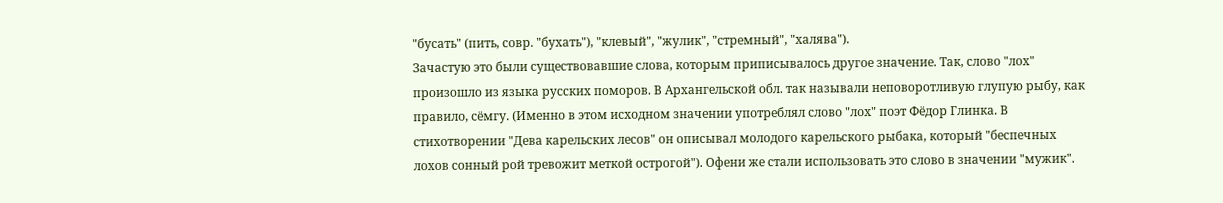"бусать" (пить, совр. "бухать"), "клевый", "жулик", "стремный", "халява").
Зачастую это были существовавшие слова, которым приписывалось другое значение. Так, слово "лох" произошло из языка русских поморов. В Архангельской обл. так называли неповоротливую глупую рыбу, как правило, сёмгу. (Именно в этом исходном значении употреблял слово "лох" поэт Фёдор Глинка. В стихотворении "Дева карельских лесов" он описывал молодого карельского рыбака, который "беспечных лохов сонный рой тревожит меткой острогой"). Офени же стали использовать это слово в значении "мужик".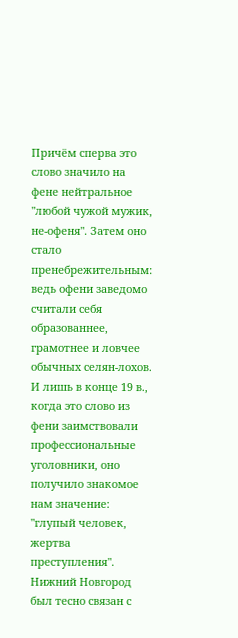Причём сперва это слово значило на фене нейтральное "любой чужой мужик, не-офеня". Затем оно стало пренебрежительным: ведь офени заведомо считали себя образованнее, грамотнее и ловчее обычных селян-лохов. И лишь в конце 19 в., когда это слово из фени заимствовали профессиональные уголовники, оно получило знакомое нам значение: "глупый человек, жертва преступления".
Нижний Новгород был тесно связан с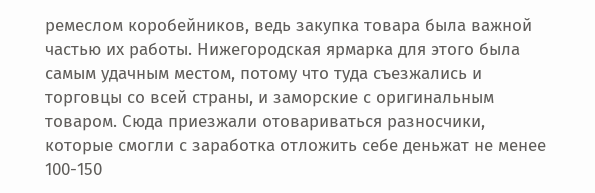ремеслом коробейников, ведь закупка товара была важной частью их работы. Нижегородская ярмарка для этого была самым удачным местом, потому что туда съезжались и торговцы со всей страны, и заморские с оригинальным товаром. Сюда приезжали отовариваться разносчики, которые смогли с заработка отложить себе деньжат не менее 100-150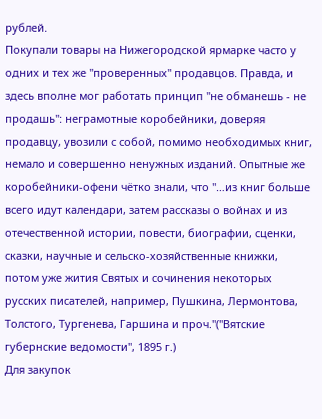рублей.
Покупали товары на Нижегородской ярмарке часто у одних и тех же "проверенных" продавцов. Правда, и здесь вполне мог работать принцип "не обманешь - не продашь": неграмотные коробейники, доверяя продавцу, увозили с собой, помимо необходимых книг, немало и совершенно ненужных изданий. Опытные же коробейники-офени чётко знали, что "…из книг больше всего идут календари, затем рассказы о войнах и из отечественной истории, повести, биографии, сценки, сказки, научные и сельско-хозяйственные книжки, потом уже жития Святых и сочинения некоторых русских писателей, например, Пушкина, Лермонтова, Толстого, Тургенева, Гаршина и проч."("Вятские губернские ведомости", 1895 г.)
Для закупок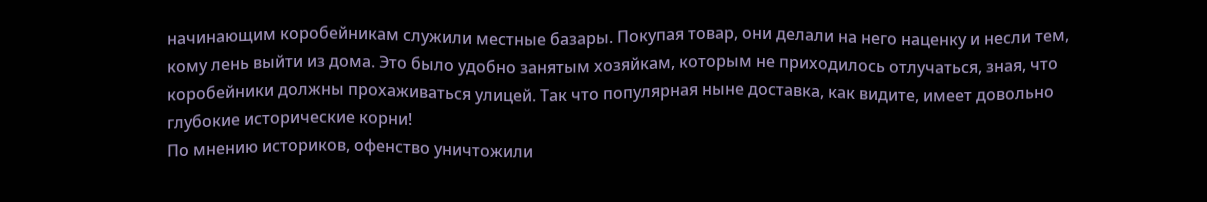начинающим коробейникам служили местные базары. Покупая товар, они делали на него наценку и несли тем, кому лень выйти из дома. Это было удобно занятым хозяйкам, которым не приходилось отлучаться, зная, что коробейники должны прохаживаться улицей. Так что популярная ныне доставка, как видите, имеет довольно глубокие исторические корни!
По мнению историков, офенство уничтожили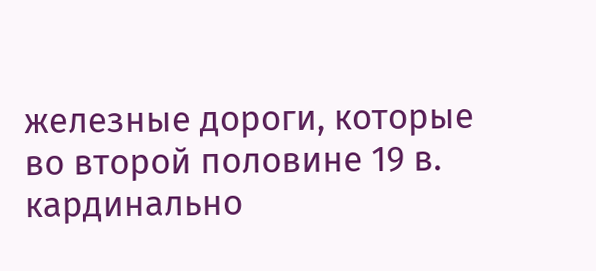железные дороги, которые во второй половине 19 в. кардинально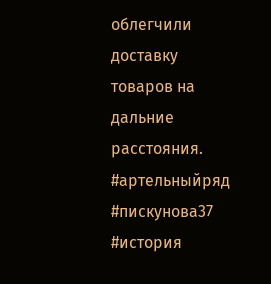облегчили доставку товаров на дальние расстояния.
#артельныйряд #пискунова37 #история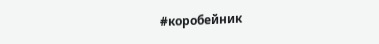#коробейник